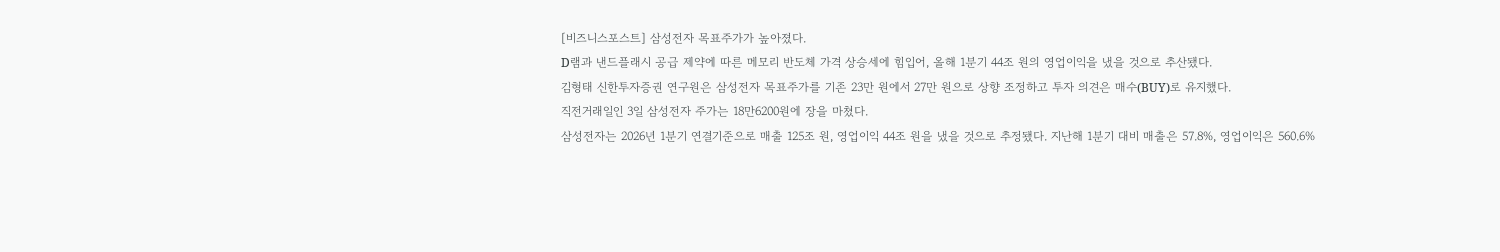[비즈니스포스트] 삼성전자 목표주가가 높아졌다.
D램과 낸드플래시 공급 제약에 따른 메모리 반도체 가격 상승세에 힘입어, 올해 1분기 44조 원의 영업이익을 냈을 것으로 추산됐다.
김형태 신한투자증권 연구원은 삼성전자 목표주가를 기존 23만 원에서 27만 원으로 상향 조정하고 투자 의견은 매수(BUY)로 유지했다.
직전거래일인 3일 삼성전자 주가는 18만6200원에 장을 마쳤다.
삼성전자는 2026년 1분기 연결기준으로 매출 125조 원, 영업이익 44조 원을 냈을 것으로 추정됐다. 지난해 1분기 대비 매출은 57.8%, 영업이익은 560.6%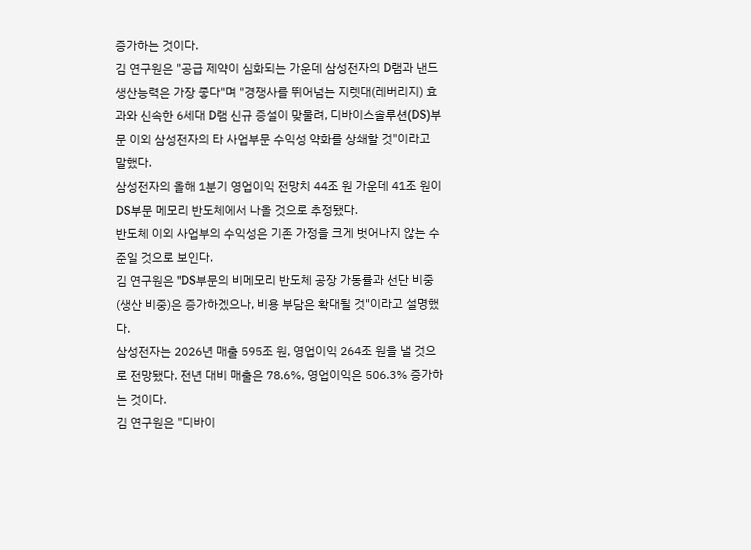증가하는 것이다.
김 연구원은 "공급 제약이 심화되는 가운데 삼성전자의 D램과 낸드 생산능력은 가장 좋다"며 "경쟁사를 뛰어넘는 지렛대(레버리지) 효과와 신속한 6세대 D램 신규 증설이 맞물려, 디바이스솔루션(DS)부문 이외 삼성전자의 타 사업부문 수익성 약화를 상쇄할 것"이라고 말했다.
삼성전자의 올해 1분기 영업이익 전망치 44조 원 가운데 41조 원이 DS부문 메모리 반도체에서 나올 것으로 추정됐다.
반도체 이외 사업부의 수익성은 기존 가정을 크게 벗어나지 않는 수준일 것으로 보인다.
김 연구원은 "DS부문의 비메모리 반도체 공장 가동률과 선단 비중(생산 비중)은 증가하겠으나, 비용 부담은 확대될 것"이라고 설명했다.
삼성전자는 2026년 매출 595조 원, 영업이익 264조 원을 낼 것으로 전망됐다. 전년 대비 매출은 78.6%, 영업이익은 506.3% 증가하는 것이다.
김 연구원은 "디바이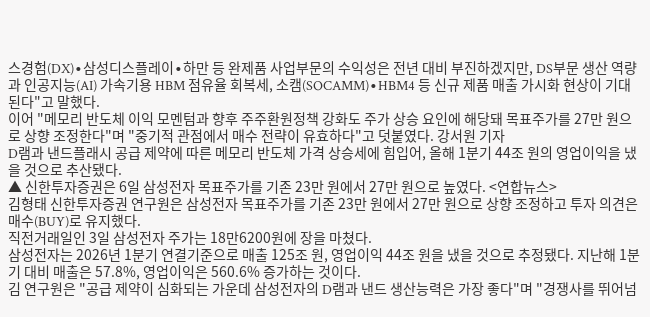스경험(DX)∙삼성디스플레이∙하만 등 완제품 사업부문의 수익성은 전년 대비 부진하겠지만, DS부문 생산 역량과 인공지능(AI) 가속기용 HBM 점유율 회복세, 소캠(SOCAMM)∙HBM4 등 신규 제품 매출 가시화 현상이 기대된다"고 말했다.
이어 "메모리 반도체 이익 모멘텀과 향후 주주환원정책 강화도 주가 상승 요인에 해당돼 목표주가를 27만 원으로 상향 조정한다"며 "중기적 관점에서 매수 전략이 유효하다"고 덧붙였다. 강서원 기자
D램과 낸드플래시 공급 제약에 따른 메모리 반도체 가격 상승세에 힘입어, 올해 1분기 44조 원의 영업이익을 냈을 것으로 추산됐다.
▲ 신한투자증권은 6일 삼성전자 목표주가를 기존 23만 원에서 27만 원으로 높였다. <연합뉴스>
김형태 신한투자증권 연구원은 삼성전자 목표주가를 기존 23만 원에서 27만 원으로 상향 조정하고 투자 의견은 매수(BUY)로 유지했다.
직전거래일인 3일 삼성전자 주가는 18만6200원에 장을 마쳤다.
삼성전자는 2026년 1분기 연결기준으로 매출 125조 원, 영업이익 44조 원을 냈을 것으로 추정됐다. 지난해 1분기 대비 매출은 57.8%, 영업이익은 560.6% 증가하는 것이다.
김 연구원은 "공급 제약이 심화되는 가운데 삼성전자의 D램과 낸드 생산능력은 가장 좋다"며 "경쟁사를 뛰어넘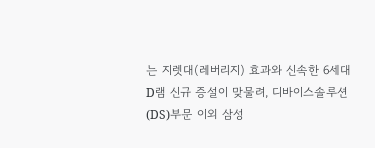는 지렛대(레버리지) 효과와 신속한 6세대 D램 신규 증설이 맞물려, 디바이스솔루션(DS)부문 이외 삼성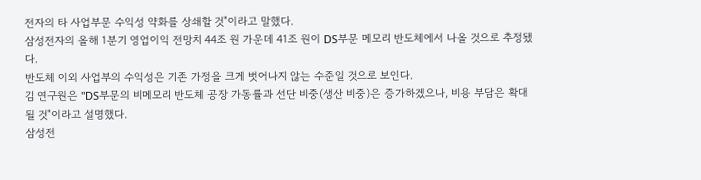전자의 타 사업부문 수익성 약화를 상쇄할 것"이라고 말했다.
삼성전자의 올해 1분기 영업이익 전망치 44조 원 가운데 41조 원이 DS부문 메모리 반도체에서 나올 것으로 추정됐다.
반도체 이외 사업부의 수익성은 기존 가정을 크게 벗어나지 않는 수준일 것으로 보인다.
김 연구원은 "DS부문의 비메모리 반도체 공장 가동률과 선단 비중(생산 비중)은 증가하겠으나, 비용 부담은 확대될 것"이라고 설명했다.
삼성전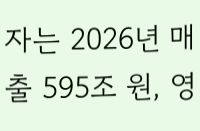자는 2026년 매출 595조 원, 영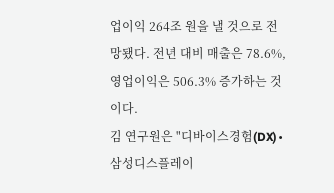업이익 264조 원을 낼 것으로 전망됐다. 전년 대비 매출은 78.6%, 영업이익은 506.3% 증가하는 것이다.
김 연구원은 "디바이스경험(DX)∙삼성디스플레이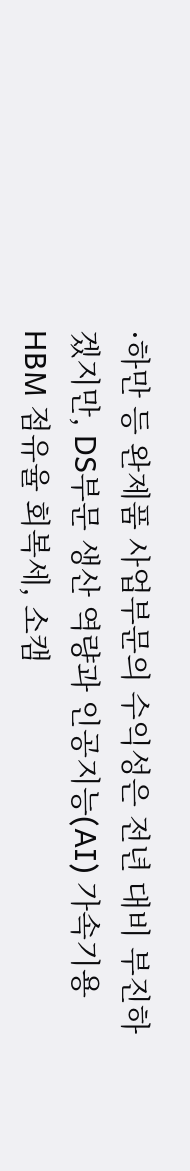∙하만 등 완제품 사업부문의 수익성은 전년 대비 부진하겠지만, DS부문 생산 역량과 인공지능(AI) 가속기용 HBM 점유율 회복세, 소캠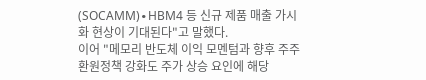(SOCAMM)∙HBM4 등 신규 제품 매출 가시화 현상이 기대된다"고 말했다.
이어 "메모리 반도체 이익 모멘텀과 향후 주주환원정책 강화도 주가 상승 요인에 해당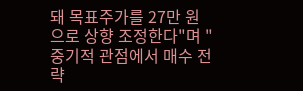돼 목표주가를 27만 원으로 상향 조정한다"며 "중기적 관점에서 매수 전략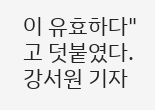이 유효하다"고 덧붙였다. 강서원 기자